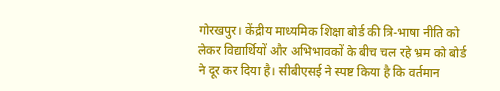गोरखपुर। केंद्रीय माध्यमिक शिक्षा बोर्ड की त्रि-भाषा नीति को लेकर विद्यार्थियों और अभिभावकों के बीच चल रहे भ्रम को बोर्ड ने दूर कर दिया है। सीबीएसई ने स्पष्ट किया है कि वर्तमान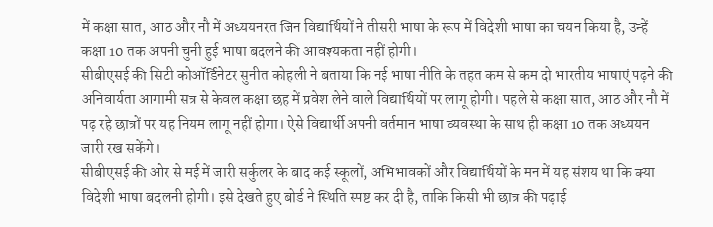में कक्षा सात, आठ और नौ में अध्ययनरत जिन विद्यार्थियों ने तीसरी भाषा के रूप में विदेशी भाषा का चयन किया है, उन्हें कक्षा 10 तक अपनी चुनी हुई भाषा बदलने की आवश्यकता नहीं होगी।
सीबीएसई की सिटी कोऑर्डिनेटर सुनीत कोहली ने बताया कि नई भाषा नीति के तहत कम से कम दो भारतीय भाषाएं पढ़ने की अनिवार्यता आगामी सत्र से केवल कक्षा छह में प्रवेश लेने वाले विद्यार्थियों पर लागू होगी। पहले से कक्षा सात, आठ और नौ में पढ़ रहे छात्रों पर यह नियम लागू नहीं होगा। ऐसे विद्यार्थी अपनी वर्तमान भाषा व्यवस्था के साथ ही कक्षा 10 तक अध्ययन जारी रख सकेंगे।
सीबीएसई की ओर से मई में जारी सर्कुलर के बाद कई स्कूलों, अभिभावकों और विद्यार्थियों के मन में यह संशय था कि क्या विदेशी भाषा बदलनी होगी। इसे देखते हुए बोर्ड ने स्थिति स्पष्ट कर दी है, ताकि किसी भी छात्र की पढ़ाई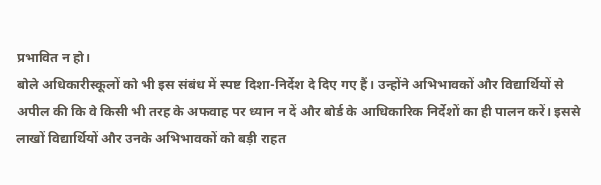प्रभावित न हो।
बोले अधिकारीस्कूलों को भी इस संबंध में स्पष्ट दिशा-निर्देश दे दिए गए हैं। उन्होंने अभिभावकों और विद्यार्थियों से अपील की कि वे किसी भी तरह के अफवाह पर ध्यान न दें और बोर्ड के आधिकारिक निर्देशों का ही पालन करें। इससे लाखों विद्यार्थियों और उनके अभिभावकों को बड़ी राहत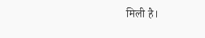मिली है।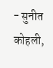- सुनीत कोहली,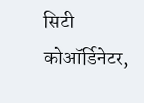सिटी कोऑर्डिनेटर,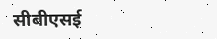सीबीएसई